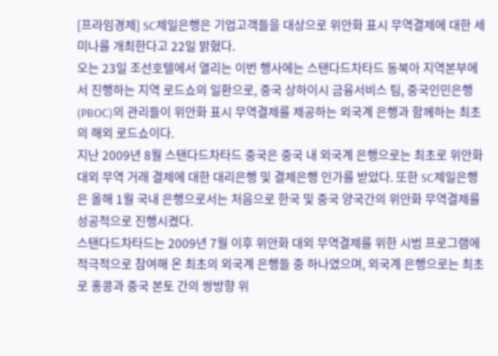[프라임경제] SC제일은행은 기업고객들을 대상으로 위안화 표시 무역결제에 대한 세미나를 개최한다고 22일 밝혔다.
오는 23일 조선호텔에서 열리는 이번 행사에는 스탠다드차타드 동북아 지역본부에서 진행하는 지역 로드쇼의 일환으로, 중국 상하이시 금융서비스 팀, 중국인민은행(PBOC)의 관리들이 위안화 표시 무역결제를 제공하는 외국계 은행과 함께하는 최초의 해외 로드쇼이다.
지난 2009년 8월 스탠다드차타드 중국은 중국 내 외국계 은행으로는 최초로 위안화 대외 무역 거래 결제에 대한 대리은행 및 결제은행 인가를 받았다. 또한 SC제일은행은 올해 1월 국내 은행으로서는 처음으로 한국 및 중국 양국간의 위안화 무역결제를 성공적으로 진행시켰다.
스탠다드차타드는 2009년 7월 이후 위안화 대외 무역결제를 위한 시범 프로그램에 적극적으로 참여해 온 최초의 외국계 은행들 중 하나였으며, 외국계 은행으로는 최초로 홍콩과 중국 본토 간의 쌍방향 위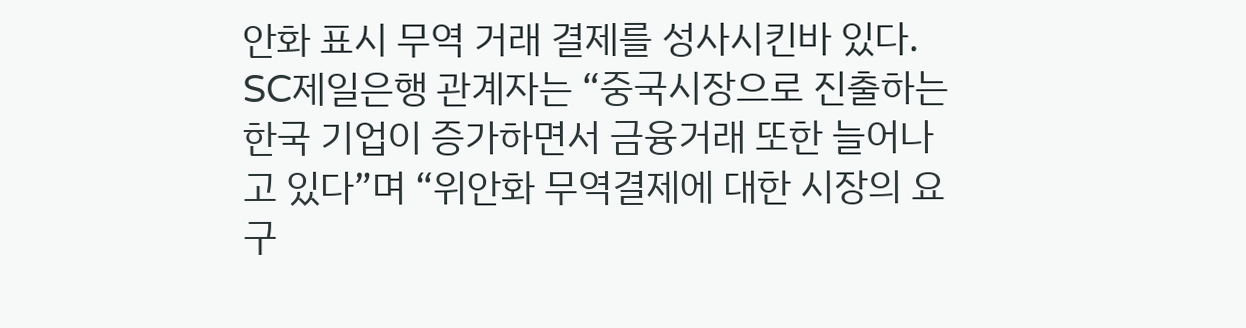안화 표시 무역 거래 결제를 성사시킨바 있다.
SC제일은행 관계자는 “중국시장으로 진출하는 한국 기업이 증가하면서 금융거래 또한 늘어나고 있다”며 “위안화 무역결제에 대한 시장의 요구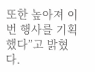또한 높아져 이번 행사를 기획했다”고 밝혔다.